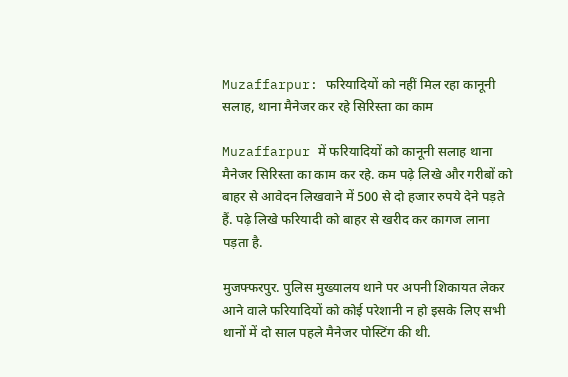Muzaffarpur: फरियादियों को नहीं मिल रहा कानूनी सलाह, थाना मैनेजर कर रहे सिरिस्ता का काम

Muzaffarpur में फरियादियों को कानूनी सलाह थाना मैनेजर सिरिस्ता का काम कर रहे. कम पढ़े लिखे और गरीबों को बाहर से आवेदन लिखवाने में 500 से दो हजार रुपये देने पड़ते हैं. पढ़े लिखे फरियादी को बाहर से खरीद कर कागज लाना पड़ता है.

मुजफ्फरपुर. पुलिस मुख्यालय थाने पर अपनी शिकायत लेकर आने वाले फरियादियों को कोई परेशानी न हो इसके लिए सभी थानों में दो साल पहले मैनेजर पोस्टिंग की थी.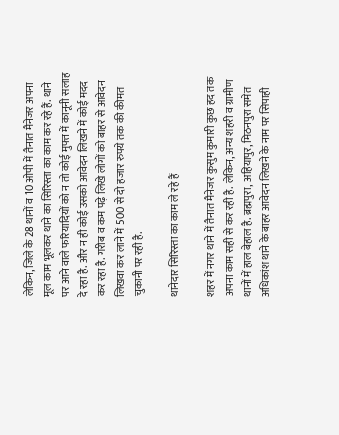लेकिन, जिले के 28 थानों व 10 ओपी में तैनात मैनेजर अपना मूल काम भूलकर थाने का सिरिस्ता का काम कर रहे हैं. थाने पर आने वाले फरियादियों को न तो कोई मुफ्त में कानूनी सलाह दे रहा है. और न ही कोई उसको आवेदन लिखने में कोई मदद कर रहा है. गरीब व कम पढ़े लिखे लोगों को बाहर से आवेदन लिखवा कर लाने में 500 से दो हजार रुपये तक की कीमत चुकानी पर रही है.

थानेदार सिरिस्ता का काम ले रहे हैं

शहर में नगर थाने में तैनात मैनेजर कुसुम कुमारी कुछ हद तक अपना काम सही से कर रही है. लेकिन, अन्य शहरी व ग्रामीण थानों में हाल बेहाल है. ब्रह्मपुरा, अहियापुर, मिठनपुरा समेत अधिकांश थाने के बाहर आवेदन लिखने के नाम पर सिपाही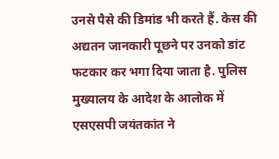उनसे पैसे की डिमांड भी करते हैं. केस की अद्यतन जानकारी पूछने पर उनको डांट फटकार कर भगा दिया जाता है. पुलिस मुख्यालय के आदेश के आलोक में एसएसपी जयंतकांत ने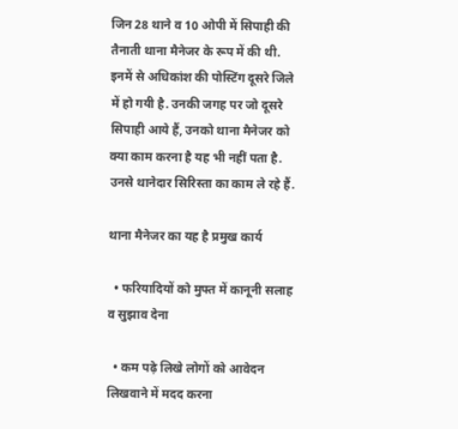जिन 28 थाने व 10 ओपी में सिपाही की तैनाती थाना मैनेजर के रूप में की थी. इनमें से अधिकांश की पोस्टिंग दूसरे जिले में हो गयी है. उनकी जगह पर जो दूसरे सिपाही आये हैं, उनको थाना मैनेजर को क्या काम करना है यह भी नहीं पता है. उनसे थानेदार सिरिस्ता का काम ले रहे हैं.

थाना मैनेजर का यह है प्रमुख कार्य

  • फरियादियों को मुफ्त में कानूनी सलाह व सुझाव देना

  • कम पढ़े लिखे लोगों को आवेदन लिखवाने में मदद करना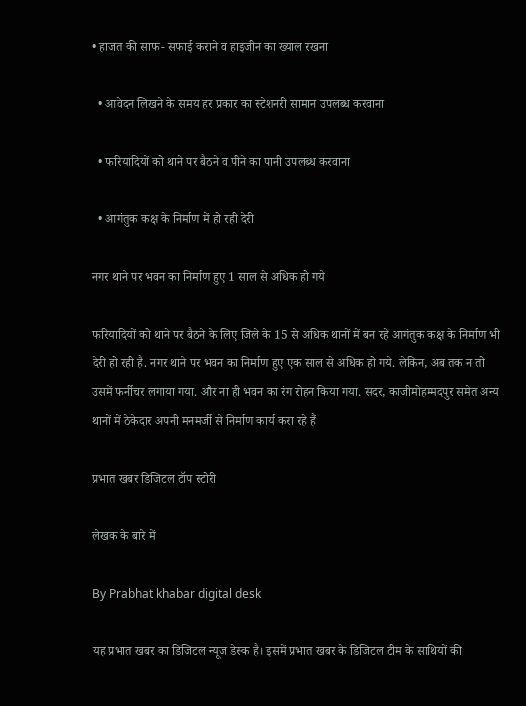• हाजत की साफ- सफाई कराने व हाइजीन का ख्याल रखना

  • आवेदन लिखने के समय हर प्रकार का स्टेशनरी सामान उपलब्ध करवाना

  • फरियादियों को थाने पर बैठने व पीने का पानी उपलब्ध करवाना

  • आगंतुक कक्ष के निर्माण में हो रही देरी

नगर थाने पर भवन का निर्माण हुए 1 साल से अधिक हो गये

फरियादियों को थाने पर बैठने के लिए जिले के 15 से अधिक थानों में बन रहे आगंतुक कक्ष के निर्माण भी देरी हो रही है. नगर थाने पर भवन का निर्माण हुए एक साल से अधिक हो गये. लेकिन, अब तक न तो उसमें फर्नीचर लगाया गया. और ना ही भवन का रंग रोहन किया गया. सदर, काजीमोहम्मदपुर समेत अन्य थानों में ठेकेदार अपनी मनमर्जी से निर्माण कार्य करा रहे हैं

प्रभात खबर डिजिटल टॉप स्टोरी

लेखक के बारे में

By Prabhat khabar digital desk

यह प्रभात खबर का डिजिटल न्यूज डेस्क है। इसमें प्रभात खबर के डिजिटल टीम के साथियों की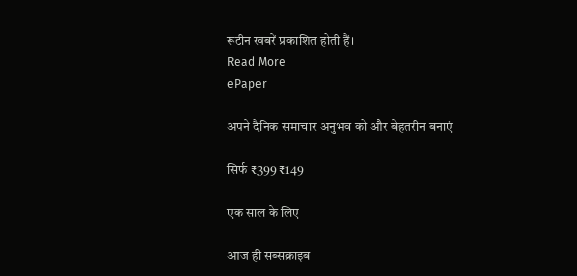रूटीन खबरें प्रकाशित होती हैं।
Read More
ePaper

अपने दैनिक समाचार अनुभव को और बेहतरीन बनाएं

सिर्फ ₹399 ₹149

एक साल के लिए

आज ही सब्सक्राइब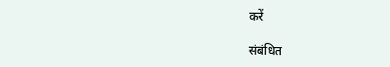करें

संबंधित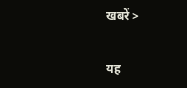खबरें >

यह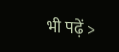भी पढ़ें >